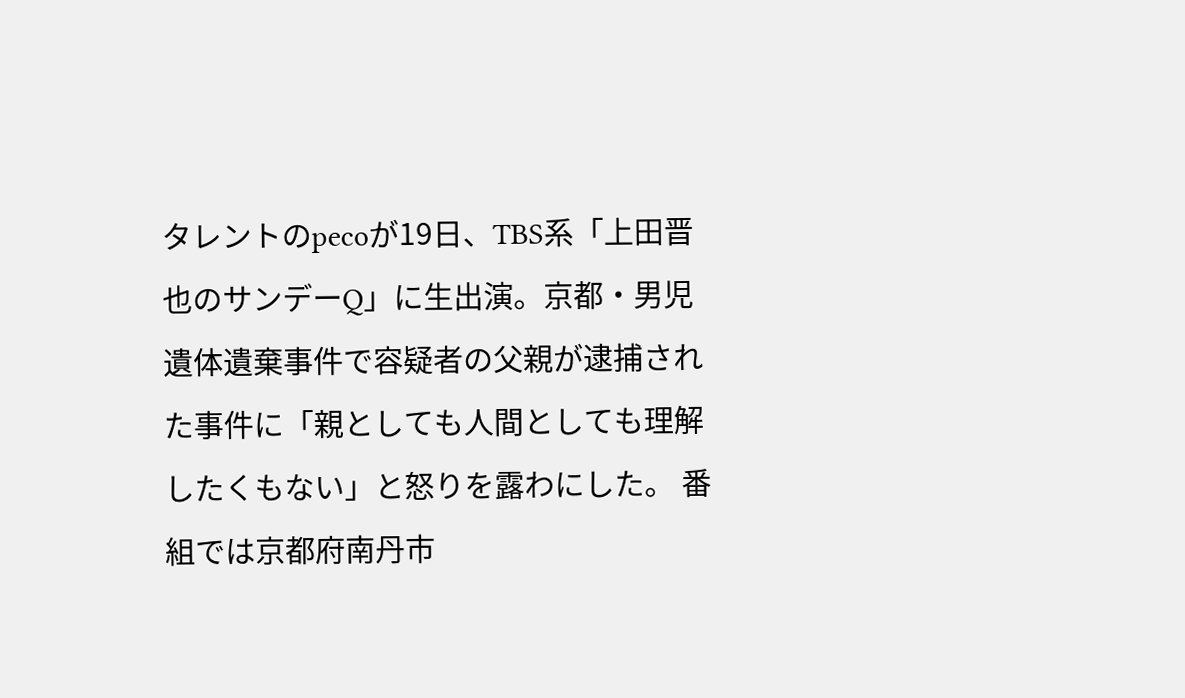タレントのpecoが19日、TBS系「上田晋也のサンデーQ」に生出演。京都・男児遺体遺棄事件で容疑者の父親が逮捕された事件に「親としても人間としても理解したくもない」と怒りを露わにした。 番組では京都府南丹市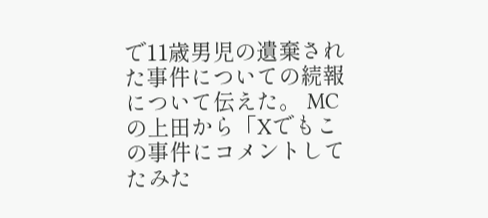で11歳男児の遺棄された事件についての続報について伝えた。 MCの上田から「Xでもこの事件にコメントしてたみた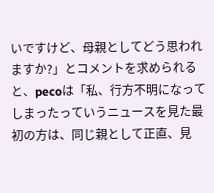いですけど、母親としてどう思われますか?」とコメントを求められると、pecoは「私、行方不明になってしまったっていうニュースを見た最初の方は、同じ親として正直、見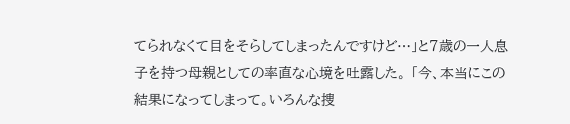てられなくて目をそらしてしまったんですけど…」と7歳の一人息子を持つ母親としての率直な心境を吐露した。 「今、本当にこの結果になってしまって。いろんな捜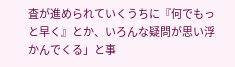査が進められていくうちに『何でもっと早く』とか、いろんな疑問が思い浮かんでくる」と事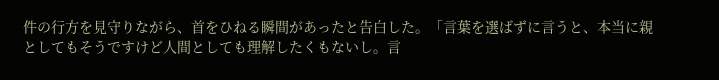件の行方を見守りながら、首をひねる瞬間があったと告白した。「言葉を選ばずに言うと、本当に親としてもそうですけど人間としても理解したくもないし。言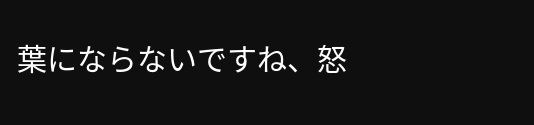葉にならないですね、怒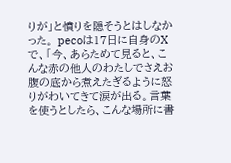りが」と憤りを隠そうとはしなかった。 pecoは17日に自身のXで、「今、あらためて見ると、こんな赤の他人のわたしでさえお腹の底から煮えたぎるように怒りがわいてきて涙が出る。言葉を使うとしたら、こんな場所に書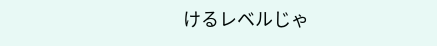けるレベルじゃ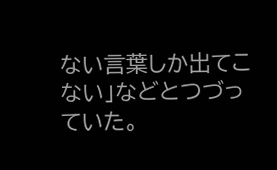ない言葉しか出てこない」などとつづっていた。